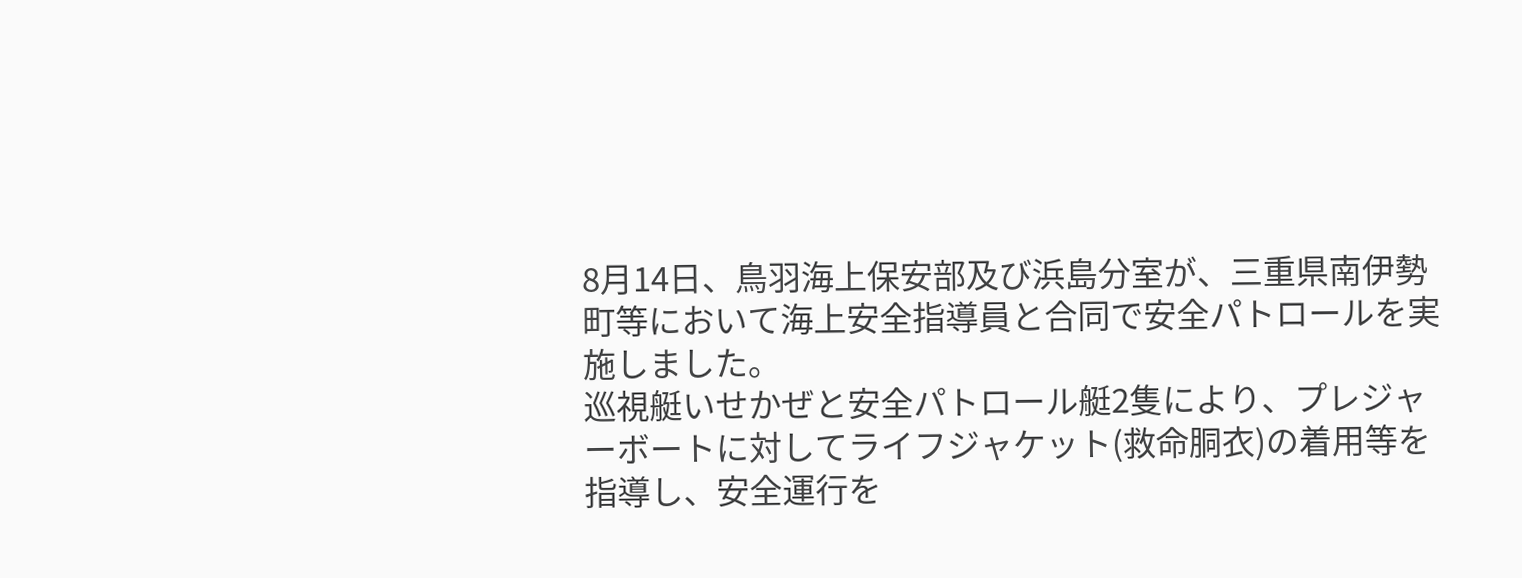8月14日、鳥羽海上保安部及び浜島分室が、三重県南伊勢町等において海上安全指導員と合同で安全パトロールを実施しました。
巡視艇いせかぜと安全パトロール艇2隻により、プレジャーボートに対してライフジャケット(救命胴衣)の着用等を指導し、安全運行を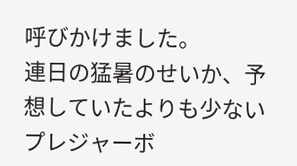呼びかけました。
連日の猛暑のせいか、予想していたよりも少ないプレジャーボ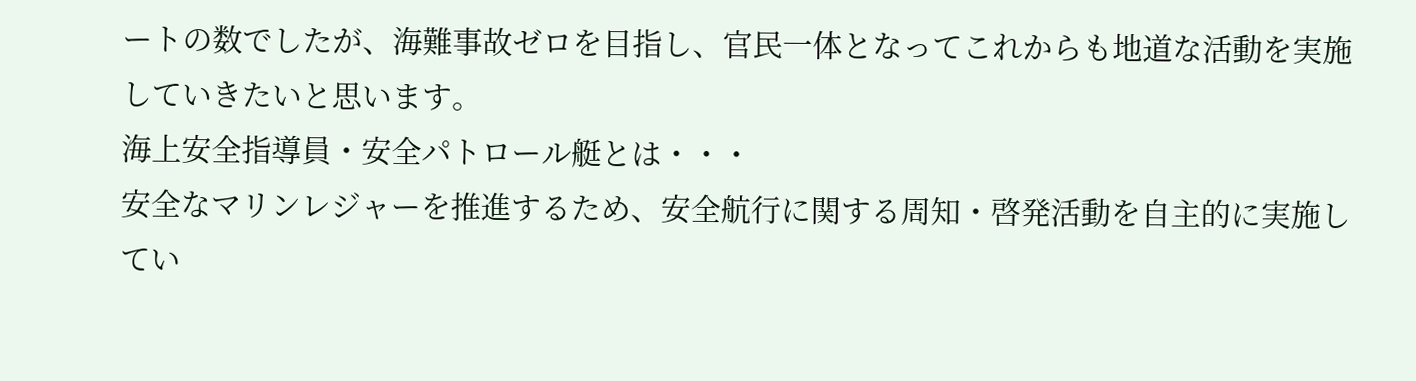ートの数でしたが、海難事故ゼロを目指し、官民一体となってこれからも地道な活動を実施していきたいと思います。
海上安全指導員・安全パトロール艇とは・・・
安全なマリンレジャーを推進するため、安全航行に関する周知・啓発活動を自主的に実施してい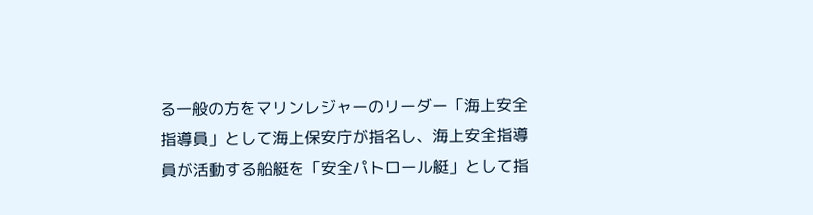る一般の方をマリンレジャーのリーダー「海上安全指導員」として海上保安庁が指名し、海上安全指導員が活動する船艇を「安全パトロール艇」として指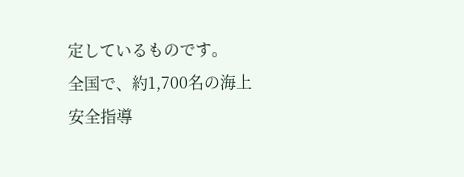定しているものです。
全国で、約1,700名の海上安全指導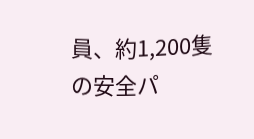員、約1,200隻の安全パ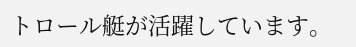トロール艇が活躍しています。